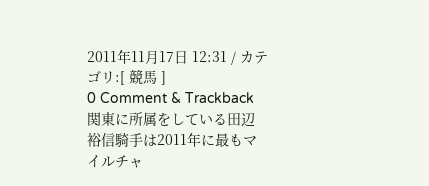2011年11月17日 12:31 / カテゴリ:[ 競馬 ]
0 Comment & Trackback
関東に所属をしている田辺裕信騎手は2011年に最もマイルチャ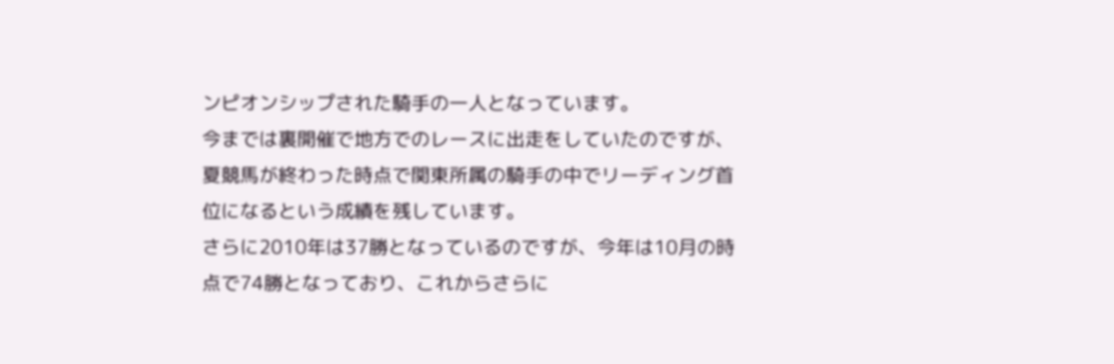ンピオンシップされた騎手の一人となっています。
今までは裏開催で地方でのレースに出走をしていたのですが、夏競馬が終わった時点で関東所属の騎手の中でリーディング首位になるという成績を残しています。
さらに2010年は37勝となっているのですが、今年は10月の時点で74勝となっており、これからさらに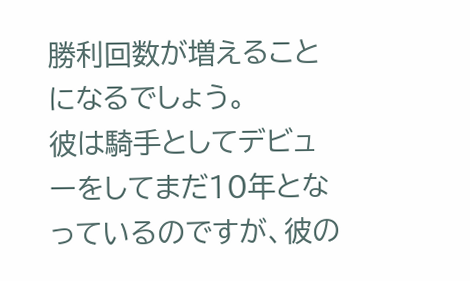勝利回数が増えることになるでしょう。
彼は騎手としてデビューをしてまだ10年となっているのですが、彼の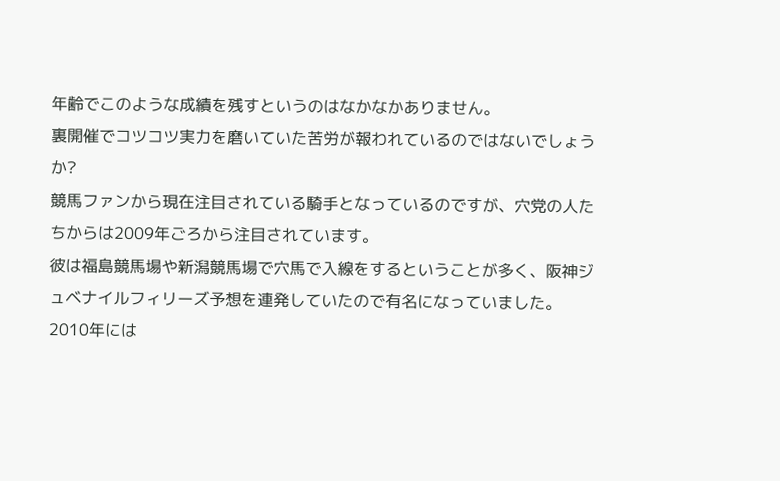年齢でこのような成績を残すというのはなかなかありません。
裏開催でコツコツ実力を磨いていた苦労が報われているのではないでしょうか?
競馬ファンから現在注目されている騎手となっているのですが、穴党の人たちからは2009年ごろから注目されています。
彼は福島競馬場や新潟競馬場で穴馬で入線をするということが多く、阪神ジュベナイルフィリーズ予想を連発していたので有名になっていました。
2010年には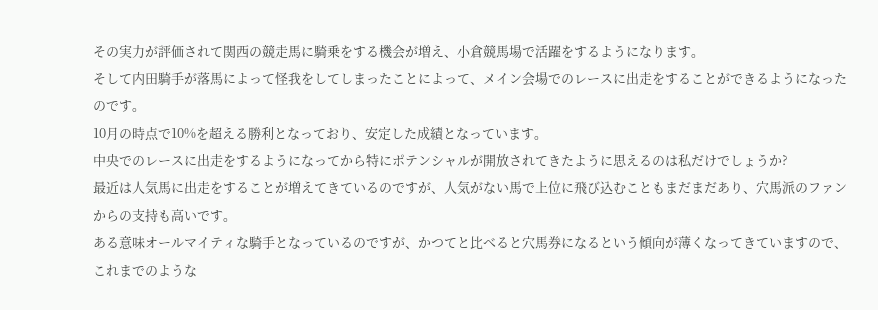その実力が評価されて関西の競走馬に騎乗をする機会が増え、小倉競馬場で活躍をするようになります。
そして内田騎手が落馬によって怪我をしてしまったことによって、メイン会場でのレースに出走をすることができるようになったのです。
10月の時点で10%を超える勝利となっており、安定した成績となっています。
中央でのレースに出走をするようになってから特にポテンシャルが開放されてきたように思えるのは私だけでしょうか?
最近は人気馬に出走をすることが増えてきているのですが、人気がない馬で上位に飛び込むこともまだまだあり、穴馬派のファンからの支持も高いです。
ある意味オールマイティな騎手となっているのですが、かつてと比べると穴馬券になるという傾向が薄くなってきていますので、これまでのような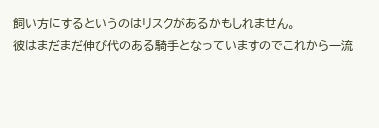飼い方にするというのはリスクがあるかもしれません。
彼はまだまだ伸び代のある騎手となっていますのでこれから一流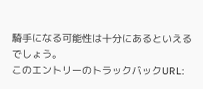騎手になる可能性は十分にあるといえるでしょう。
このエントリーのトラックバックURL: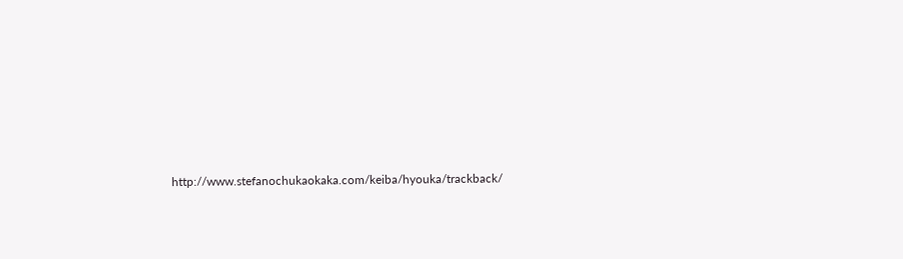http://www.stefanochukaokaka.com/keiba/hyouka/trackback/